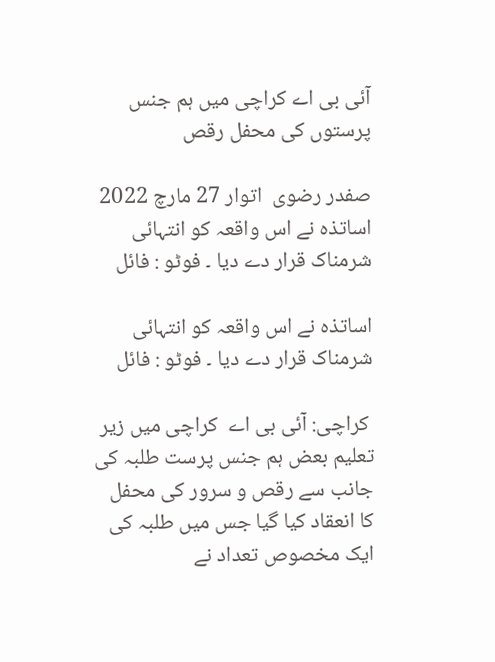آئی بی اے کراچی میں ہم جنس پرستوں کی محفل رقص

صفدر رضوی  اتوار 27 مارچ 2022
اساتذہ نے اس واقعہ کو انتہائی شرمناک قرار دے دیا ۔ فوٹو : فائل

اساتذہ نے اس واقعہ کو انتہائی شرمناک قرار دے دیا ۔ فوٹو : فائل

 کراچی: آئی بی اے  کراچی میں زیر تعلیم بعض ہم جنس پرست طلبہ کی جانب سے رقص و سرور کی محفل کا انعقاد کیا گیا جس میں طلبہ کی ایک مخصوص تعداد نے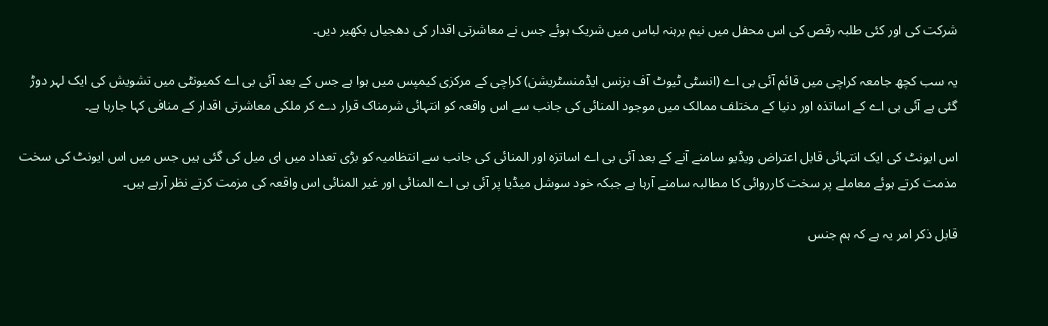شرکت کی اور کئی طلبہ رقص کی اس محفل میں نیم برہنہ لباس میں شریک ہوئے جس نے معاشرتی اقدار کی دھجیاں بکھیر دیں۔

یہ سب کچھ جامعہ کراچی میں قائم آئی بی اے (انسٹی ٹیوٹ آف بزنس ایڈمنسٹریشن) کراچی کے مرکزی کیمپس میں ہوا ہے جس کے بعد آئی بی اے کمیونٹی میں تشویش کی ایک لہر دوڑ گئی ہے آئی بی اے کے اساتذہ اور دنیا کے مختلف ممالک میں موجود المنائی کی جانب سے اس واقعہ کو انتہائی شرمناک قرار دے کر ملکی معاشرتی اقدار کے منافی کہا جارہا ہے۔

اس ایونٹ کی ایک انتہائی قابل اعتراض ویڈیو سامنے آنے کے بعد آئی بی اے اساتزہ اور المنائی کی جانب سے انتظامیہ کو بڑی تعداد میں ای میل کی گئی ہیں جس میں اس ایونٹ کی سخت مذمت کرتے ہوئے معاملے پر سخت کارروائی کا مطالبہ سامنے آرہا ہے جبکہ خود سوشل میڈیا پر آئی بی اے المنائی اور غیر المنائی اس واقعہ کی مزمت کرتے نظر آرہے ہیں۔

قابل ذکر امر یہ ہے کہ ہم جنس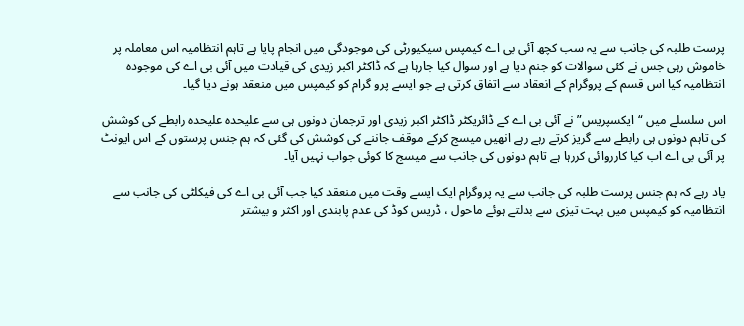پرست طلبہ کی جانب سے یہ سب کچھ آئی بی اے کیمپس سیکیورٹی کی موجودگی میں انجام پایا ہے تاہم انتظامیہ اس معاملہ پر خاموش رہی جس نے کئی سوالات کو جنم دیا ہے اور سوال کیا جارہا ہے کہ ڈاکٹر اکبر زیدی کی قیادت میں آئی بی اے کی موجودہ انتظامیہ کیا اس قسم کے پروگرام کے انعقاد سے اتفاق کرتی ہے جو ایسے پرو گرام کو کیمپس میں منعقد ہونے دیا گیا۔

اس سلسلے میں “ایکسپریس” نے آئی بی اے کے ڈائریکٹر ڈاکٹر اکبر زیدی اور ترجمان دونوں ہی سے علیحدہ علیحدہ رابطے کی کوشش کی تاہم دونوں ہی رابطے سے گریز کرتے رہے رہے انھیں میسج کرکے موقف جاننے کی کوشش کی گئی کہ ہم جنس پرستوں کے اس ایونٹ پر آئی بی اے اب کیا کارروائی کررہا ہے تاہم دونوں کی جانب سے میسج کا کوئی جواب نہیں آیا۔

یاد رہے کہ ہم جنس پرست طلبہ کی جانب سے یہ پروگرام ایک ایسے وقت میں منعقد کیا جب آئی بی اے کی فیکلٹی کی جانب سے انتظامیہ کو کیمپس میں بہت تیزی سے بدلتے ہوئے ماحول ، ڈریس کوڈ کی عدم پابندی اور اکثر و بیشتر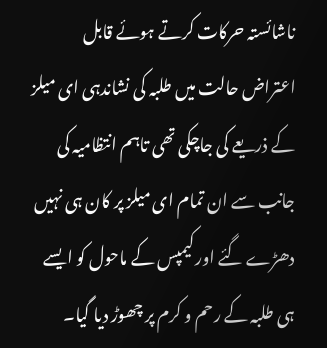ناشائستہ حرکات کرتے ہوئے قابل اعتراض حالت میں طلبہ کی نشاندہی ای میلز کے ذریعے کی جاچکی تھی تاہم انتظامیہ کی جانب سے ان تمام ای میلز پر کان ہی نہیں دھڑے گئے اور کیمپس کے ماحول کو ایسے ہی طلبہ کے رحم و کرم پر چھوڑ دیا گیا۔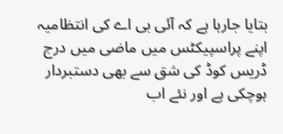بتایا جارہا ہے کہ آئی بی اے کی انتظامیہ اپنے پراسپیکٹس میں ماضی میں درج ڈریس کوڈ کی شق سے بھی دستبردار ہوچکی ہے اور نئے اب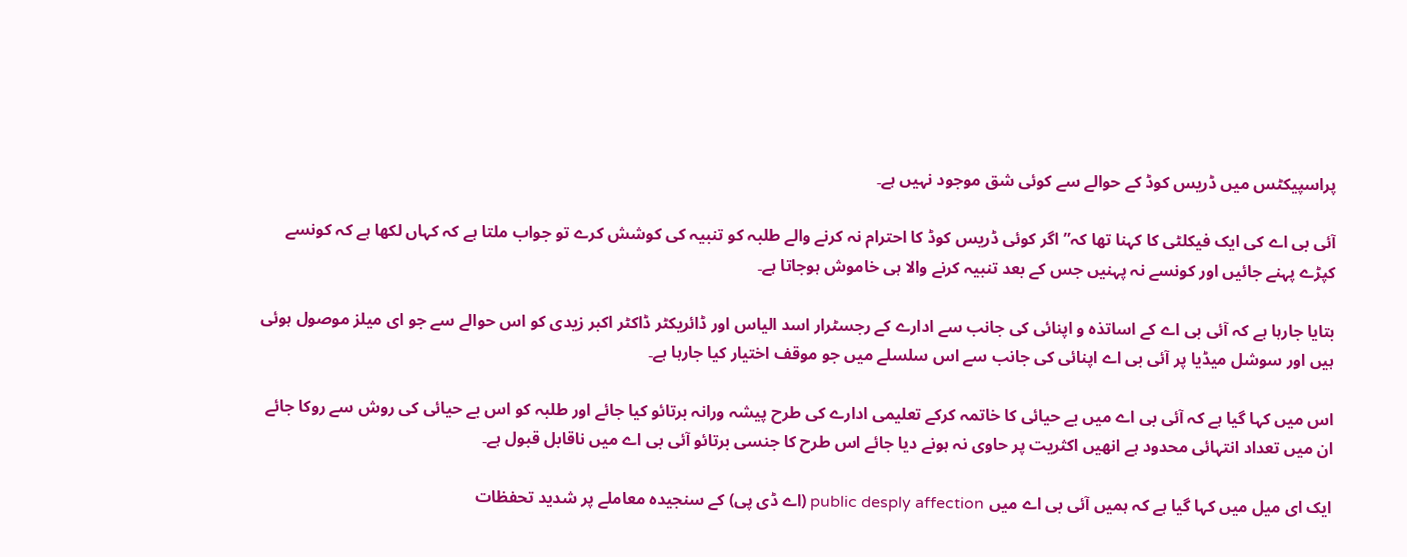پراسپیکٹس میں ڈریس کوڈ کے حوالے سے کوئی شق موجود نہیں ہے۔

آئی بی اے کی ایک فیکلٹی کا کہنا تھا کہ” اگر کوئی ڈریس کوڈ کا احترام نہ کرنے والے طلبہ کو تنبیہ کی کوشش کرے تو جواب ملتا ہے کہ کہاں لکھا ہے کہ کونسے کپڑے پہنے جائیں اور کونسے نہ پہنیں جس کے بعد تنبیہ کرنے والا ہی خاموش ہوجاتا ہے۔

بتایا جارہا ہے کہ آئی بی اے کے اساتذہ و اپنائی کی جانب سے ادارے کے رجسٹرار اسد الیاس اور ڈائریکٹر ڈاکٹر اکبر زیدی کو اس حوالے سے جو ای میلز موصول ہوئی ہیں اور سوشل میڈیا پر آئی بی اے اپنائی کی جانب سے اس سلسلے میں جو موقف اختیار کیا جارہا ہے۔

اس میں کہا گیا ہے کہ آئی بی اے میں بے حیائی کا خاتمہ کرکے تعلیمی ادارے کی طرح پیشہ ورانہ برتائو کیا جائے اور طلبہ کو اس بے حیائی کی روش سے روکا جائے ان میں تعداد انتہائی محدود ہے انھیں اکثریت پر حاوی نہ ہونے دیا جائے اس طرح کا جنسی برتائو آئی بی اے میں ناقابل قبول ہے۔

ایک ای میل میں کہا گیا ہے کہ ہمیں آئی بی اے میں public desply affection (اے ڈی پی) کے سنجیدہ معاملے پر شدید تحفظات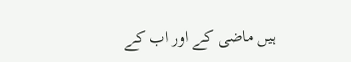ہیں ماضی کے اور اب کے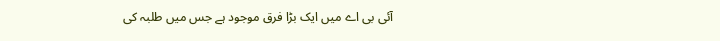آئی بی اے میں ایک بڑا فرق موجود ہے جس میں طلبہ کی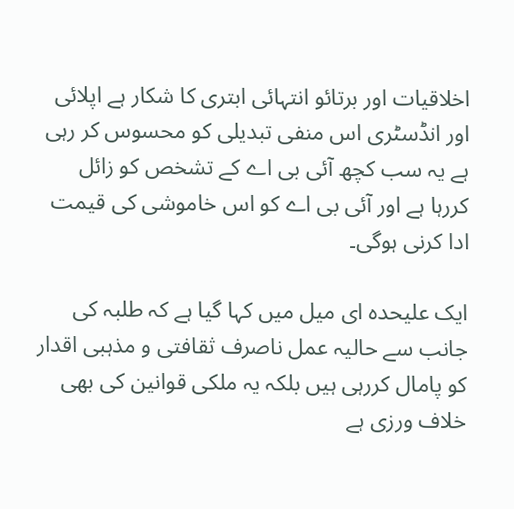اخلاقیات اور برتائو انتہائی ابتری کا شکار ہے اپلائی اور انڈسٹری اس منفی تبدیلی کو محسوس کر رہی ہے یہ سب کچھ آئی بی اے کے تشخص کو زائل کررہا ہے اور آئی بی اے کو اس خاموشی کی قیمت ادا کرنی ہوگی۔

ایک علیحدہ ای میل میں کہا گیا ہے کہ طلبہ کی جانب سے حالیہ عمل ناصرف ثقافتی و مذہبی اقدار کو پامال کررہی ہیں بلکہ یہ ملکی قوانین کی بھی خلاف ورزی ہے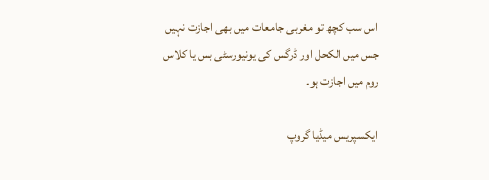اس سب کچھ تو مغربی جامعات میں بھی اجازت نہیں جس میں الکحل اور ڈرگس کی یونیورسٹی بس یا کلاس روم میں اجازت ہو۔

ایکسپریس میڈیا گروپ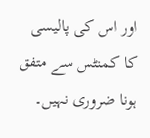اور اس کی پالیسی کا کمنٹس سے متفق ہونا ضروری نہیں۔